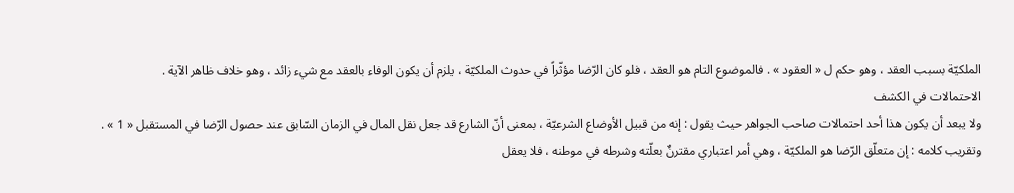الملكيّة بسبب العقد ، وهو حكم ل « العقود » . فالموضوع التام هو العقد ، فلو كان الرّضا مؤثّراً في حدوث الملكيّة ، يلزم أن يكون الوفاء بالعقد مع شيء زائد ، وهو خلاف ظاهر الآية .
الاحتمالات في الكشف
ولا يبعد أن يكون هذا أحد احتمالات صاحب الجواهر حيث يقول : إنه من قبيل الأوضاع الشرعيّة ، بمعنى أنّ الشارع قد جعل نقل المال في الزمان السّابق عند حصول الرّضا في المستقبل « 1 » .
وتقريب كلامه : إن متعلّق الرّضا هو الملكيّة ، وهي أمر اعتباري مقترنٌ بعلّته وشرطه في موطنه ، فلا يعقل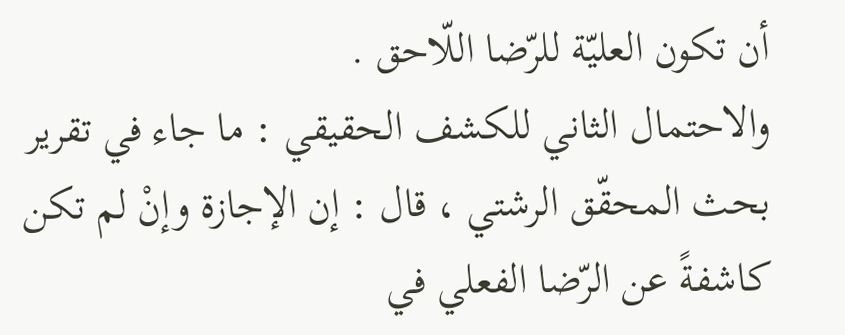أن تكون العليّة للرّضا اللّاحق .
والاحتمال الثاني للكشف الحقيقي : ما جاء في تقرير بحث المحقّق الرشتي ، قال : إن الإجازة وإنْ لم تكن كاشفةً عن الرّضا الفعلي في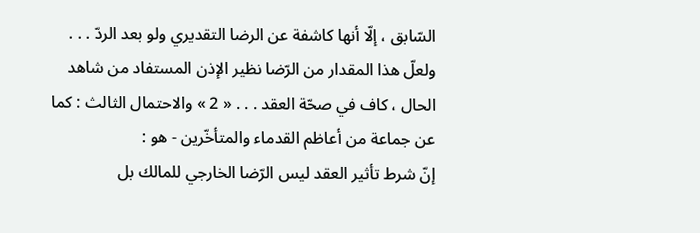السّابق ، إلّا أنها كاشفة عن الرضا التقديري ولو بعد الردّ . . . ولعلّ هذا المقدار من الرّضا نظير الإذن المستفاد من شاهد الحال ، كاف في صحّة العقد . . . « 2 » والاحتمال الثالث : كما عن جماعة من أعاظم القدماء والمتأخّرين - هو :
إنّ شرط تأثير العقد ليس الرّضا الخارجي للمالك بل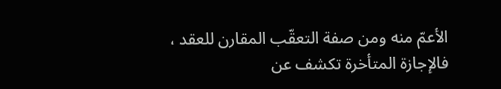الأعمّ منه ومن صفة التعقّب المقارن للعقد ، فالإجازة المتأخرة تكشف عن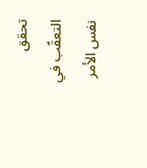تحقق التعقّب في نفس الأمر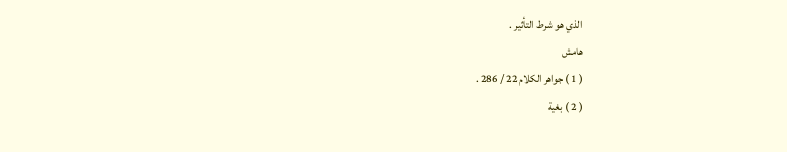الذي هو شرط التأثير .
هامش
( 1 ) جواهر الكلام 22 / 286 .
( 2 ) بغية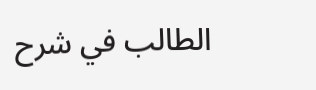الطالب في شرح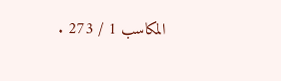المكاسب 1 / 273 .